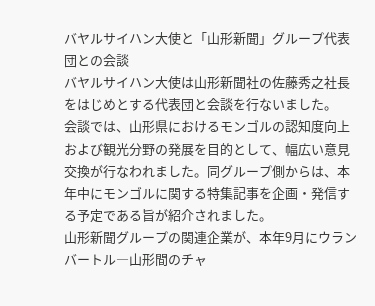バヤルサイハン大使と「山形新聞」グループ代表団との会談
バヤルサイハン大使は山形新聞社の佐藤秀之社長をはじめとする代表団と会談を行ないました。
会談では、山形県におけるモンゴルの認知度向上および観光分野の発展を目的として、幅広い意見交換が行なわれました。同グループ側からは、本年中にモンゴルに関する特集記事を企画・発信する予定である旨が紹介されました。
山形新聞グループの関連企業が、本年9月にウランバートル―山形間のチャ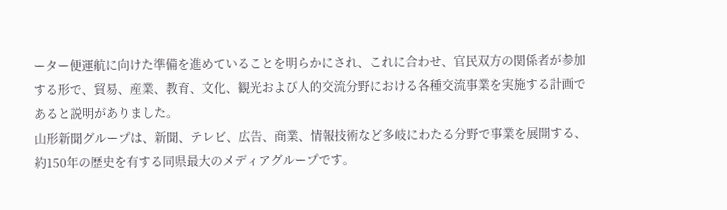ーター便運航に向けた準備を進めていることを明らかにされ、これに合わせ、官民双方の関係者が参加する形で、貿易、産業、教育、文化、観光および人的交流分野における各種交流事業を実施する計画であると説明がありました。
山形新聞グループは、新聞、テレビ、広告、商業、情報技術など多岐にわたる分野で事業を展開する、約150年の歴史を有する同県最大のメディアグループです。